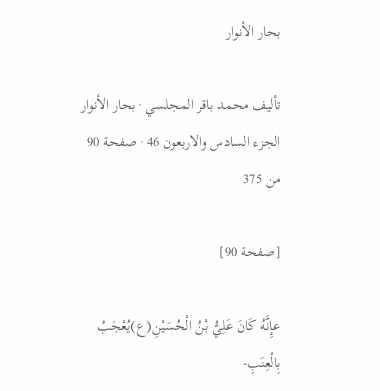بحار الأنوار

تأليف محمد باقر المجلسي · بحار الأنوار الجزء السادس والاربعون 46 · صفحة 90 من 375

[صفحة 90]

عإِنَّهُ كَانَ عَلِيُّ بْنُ الْحُسَيْنِ(ع)يُعْجَبُ بِالْعِنَبِ-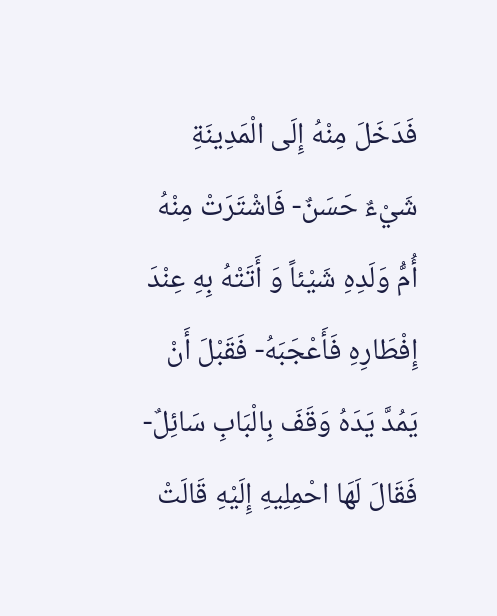فَدَخَلَ مِنْهُ إِلَى الْمَدِينَةِ شَيْءٌ حَسَنٌ- فَاشْتَرَتْ مِنْهُ أُمُّ وَلَدِهِ شَيْئاً وَ أَتَتْهُ بِهِ عِنْدَ إِفْطَارِهِ فَأَعْجَبَهُ- فَقَبْلَ أَنْ يَمُدَّ يَدَهُ وَقَفَ بِالْبَابِ سَائِلٌ- فَقَالَ لَهَا احْمِلِيهِ إِلَيْهِ قَالَتْ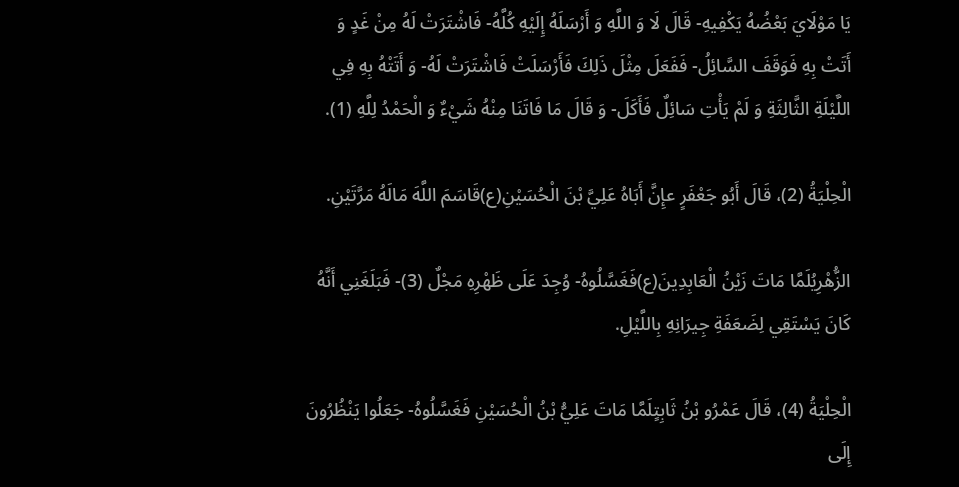يَا مَوْلَايَ بَعْضُهُ يَكْفِيهِ- قَالَ لَا وَ اللَّهِ وَ أَرْسَلَهُ إِلَيْهِ كُلَّهُ- فَاشْتَرَتْ لَهُ مِنْ غَدٍ وَ أَتَتْ بِهِ فَوَقَفَ السَّائِلُ- فَفَعَلَ مِثْلَ ذَلِكَ فَأَرْسَلَتْ فَاشْتَرَتْ لَهُ- وَ أَتَتْهُ بِهِ فِي اللَّيْلَةِ الثَّالِثَةِ وَ لَمْ يَأْتِ سَائِلٌ فَأَكَلَ- وَ قَالَ مَا فَاتَنَا مِنْهُ شَيْءٌ وَ الْحَمْدُ لِلَّهِ (1).

الْحِلْيَةُ (2)، قَالَ أَبُو جَعْفَرٍ عإِنَّ أَبَاهُ عَلِيَّ بْنَ الْحُسَيْنِ(ع)قَاسَمَ اللَّهَ مَالَهُ مَرَّتَيْنِ.

الزُّهْرِيُلَمَّا مَاتَ زَيْنُ الْعَابِدِينَ(ع)فَغَسَّلُوهُ- وُجِدَ عَلَى ظَهْرِهِ مَجْلٌ (3)- فَبَلَغَنِي أَنَّهُ كَانَ يَسْتَقِي لِضَعَفَةِ جِيرَانِهِ بِاللَّيْلِ.

الْحِلْيَةُ (4)، قَالَ عَمْرُو بْنُ ثَابِتٍلَمَّا مَاتَ عَلِيُّ بْنُ الْحُسَيْنِ فَغَسَّلُوهُ- جَعَلُوا يَنْظُرُونَ إِلَى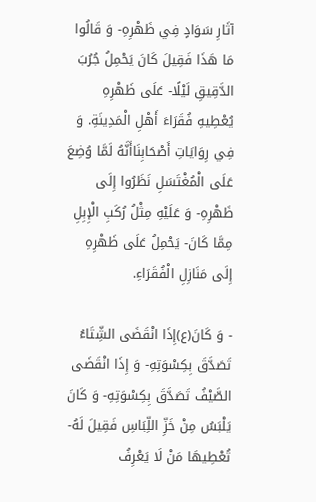آثَارِ سَوَادٍ فِي ظَهْرِهِ- وَ قَالُوا مَا هَذَا فَقِيلَ كَانَ يَحْمِلُ جُرُبَ الدَّقِيقِ لَيْلًا- عَلَى ظَهْرِهِ يُعْطِيهِ فُقَرَاءَ أَهْلِ الْمَدِينَةِ. وَ فِي رِوَايَاتِ أَصْحَابِنَاأَنَّهُ لَمَّا وُضِعَ عَلَى الْمُغْتَسَلِ نَظَرُوا إِلَى ظَهْرِهِ- وَ عَلَيْهِ مِثْلُ رُكَبِ الْإِبِلِ مِمَّا كَانَ- يَحْمِلُ عَلَى ظَهْرِهِ إِلَى مَنَازِلِ الْفُقَرَاءِ.

- وَ كَانَ(ع)إِذَا انْقَضَى الشِّتَاءُ تَصَدَّقَ بِكِسْوَتِهِ- وَ إِذَا انْقَضَى الصَّيْفُ تَصَدَّقَ بِكِسْوَتِهِ- وَ كَانَ يَلْبَسُ مِنْ خَزِّ اللِّبَاسِ فَقِيلَ لَهُ- تُعْطِيهَا مَنْ لَا يَعْرِفُ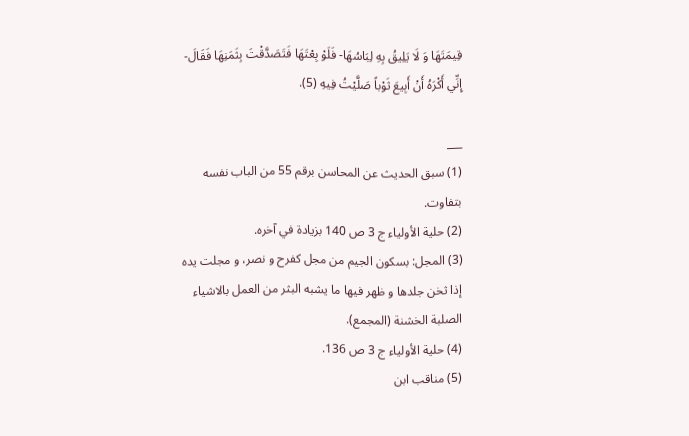قِيمَتَهَا وَ لَا يَلِيقُ بِهِ لِبَاسُهَا- فَلَوْ بِعْتَهَا فَتَصَدَّقْتَ بِثَمَنِهَا فَقَالَ- إِنِّي أَكْرَهُ أَنْ أَبِيعَ ثَوْباً صَلَّيْتُ فِيهِ (5).

___
(1) سبق الحديث عن المحاسن برقم 55 من الباب نفسه بتفاوت.
(2) حلية الأولياء ج 3 ص 140 بزيادة في آخره.
(3) المجل: بسكون الجيم من مجل كفرح و نصر، و مجلت يده إذا ثخن جلدها و ظهر فيها ما يشبه البثر من العمل بالاشياء الصلبة الخشنة (المجمع).
(4) حلية الأولياء ج 3 ص 136.
(5) مناقب ابن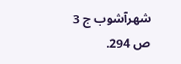شهرآشوب ج 3 ص 294.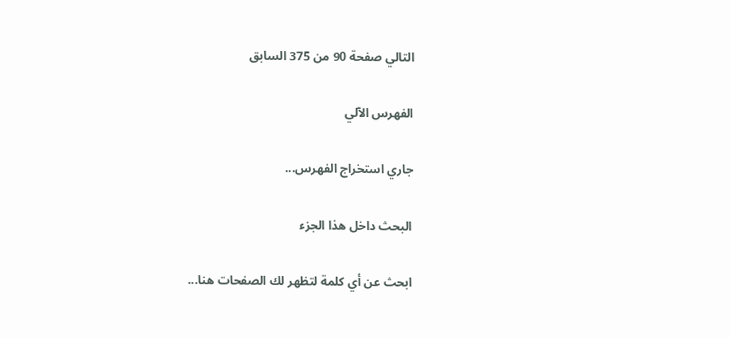التالي صفحة 90 من 375 السابق

الفهرس الآلي

جاري استخراج الفهرس...

البحث داخل هذا الجزء

ابحث عن أي كلمة لتظهر لك الصفحات هنا...